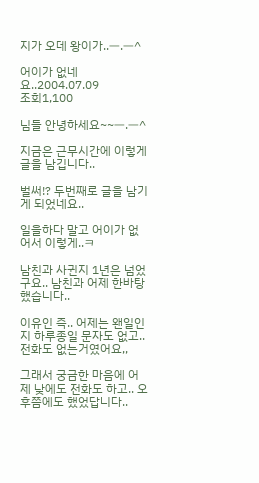지가 오데 왕이가..ㅡ.ㅡ^

어이가 없네요..2004.07.09
조회1,100

님들 안녕하세요~~ㅡ.ㅡ^

지금은 근무시간에 이렇게 글을 남깁니다..

벌써!? 두번째로 글을 남기게 되었네요..

일을하다 말고 어이가 없어서 이렇게..ㅋ

남친과 사귄지 1년은 넘었구요.. 남친과 어제 한바탕했습니다..

이유인 즉.. 어제는 왠일인지 하루종일 문자도 없고.. 전화도 없는거였어요,,

그래서 궁금한 마음에 어제 낮에도 전화도 하고.. 오후쯤에도 했었답니다..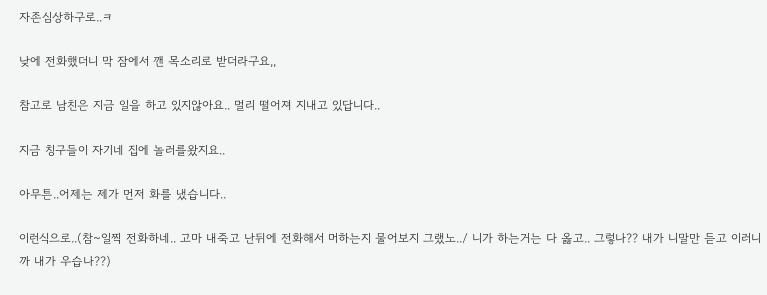자존심상하구로..ㅋ

낮에 전화했더니 막 잠에서 깬 목소리로 받더라구요,,

참고로 남친은 지금 일을 하고 있지않아요.. 멀리 떨어져 지내고 있답니다..

지금 칭구들이 자기네 집에 놀러를왔지요..

아무튼..어제는 제가 먼저 화를 냈습니다..

이런식으로..(참~일찍 전화하네.. 고마 내죽고 난뒤에 전화해서 머하는지 물어보지 그랬노../ 니가 하는거는 다 옳고.. 그렇나?? 내가 니말만 듣고 이러니까 내가 우습나??)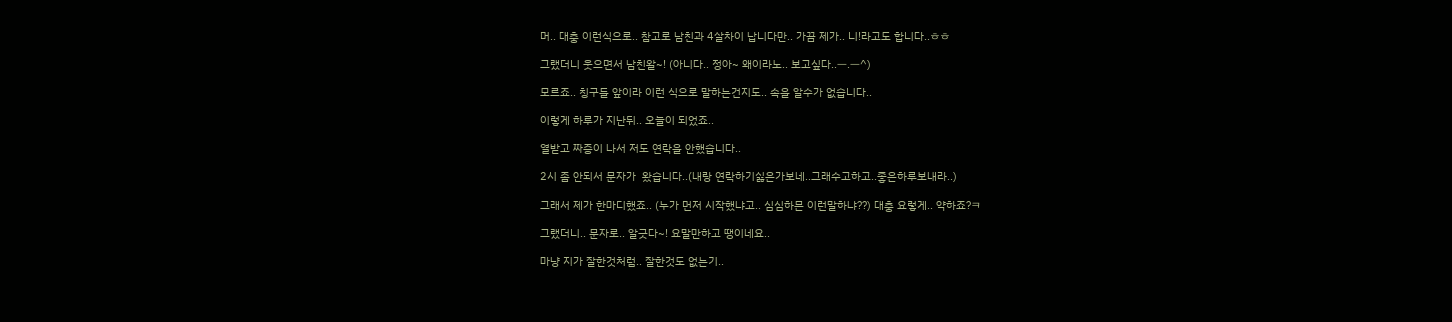머.. 대충 이런식으로.. 참고로 남친과 4살차이 납니다만.. 가끔 제가.. 니!라고도 합니다..ㅎㅎ

그랬더니 웃으면서 남친왈~! (아니다.. 정아~ 왜이라노.. 보고싶다..ㅡ.ㅡ^)

모르죠.. 칭구들 앞이라 이런 식으로 말하는건지도.. 속을 알수가 없습니다..

이렇게 하루가 지난뒤.. 오늘이 되었죠..

열받고 짜증이 나서 저도 연락을 안했습니다..

2시 좀 안되서 문자가  왔습니다..(내랑 연락하기싫은가보네..그래수고하고..좋은하루보내라..)

그래서 제가 한마디했죠.. (누가 먼저 시작했냐고.. 심심하믄 이런말하냐??) 대충 요렇게.. 약하죠?ㅋ

그랬더니.. 문자로.. 알긋다~! 요말만하고 땡이네요..

마냥 지가 잘한것처럼.. 잘한것도 없는기..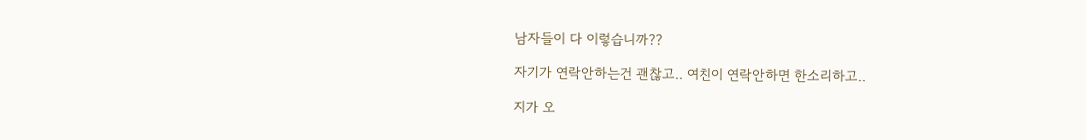남자들이 다 이렇습니까??

자기가 연락안하는건 괜찮고.. 여친이 연락안하면 한소리하고..

지가 오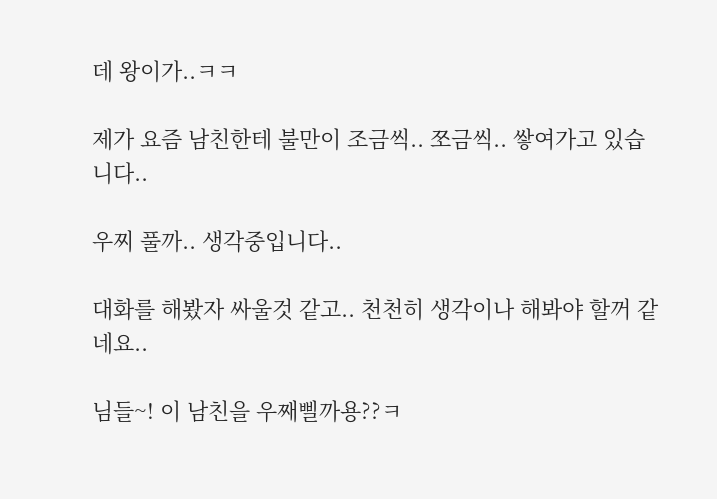데 왕이가..ㅋㅋ

제가 요즘 남친한테 불만이 조금씩.. 쪼금씩.. 쌓여가고 있습니다..

우찌 풀까.. 생각중입니다..

대화를 해봤자 싸울것 같고.. 천천히 생각이나 해봐야 할꺼 같네요..

님들~! 이 남친을 우째삘까용??ㅋ